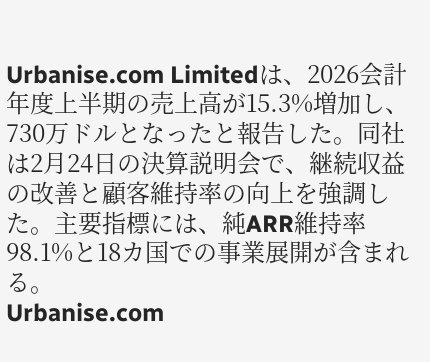Urbanise.com Limitedは、2026会計年度上半期の売上高が15.3%増加し、730万ドルとなったと報告した。同社は2月24日の決算説明会で、継続収益の改善と顧客維持率の向上を強調した。主要指標には、純ARR維持率98.1%と18カ国での事業展開が含まれる。
Urbanise.com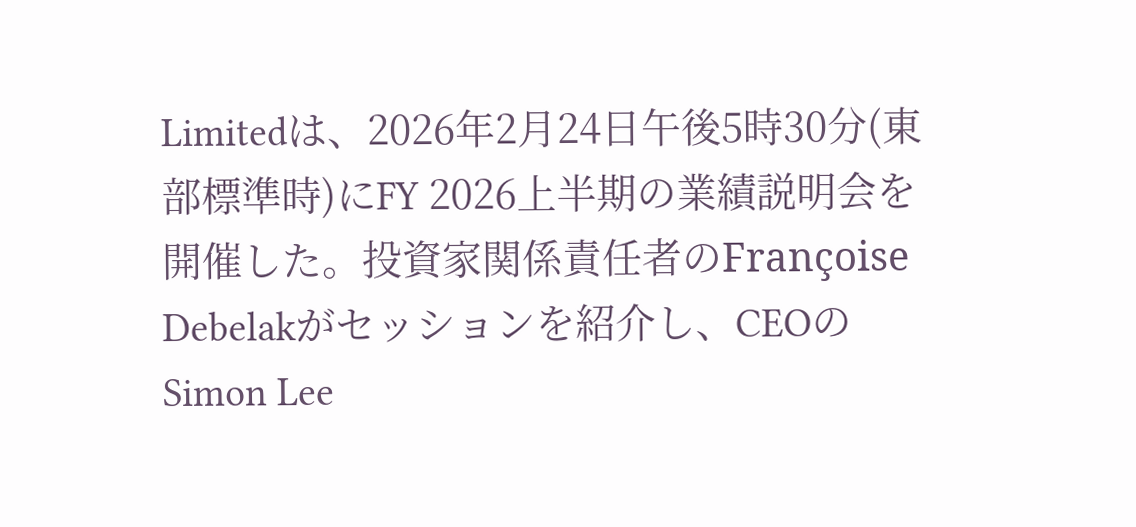Limitedは、2026年2月24日午後5時30分(東部標準時)にFY 2026上半期の業績説明会を開催した。投資家関係責任者のFrançoise Debelakがセッションを紹介し、CEOのSimon Lee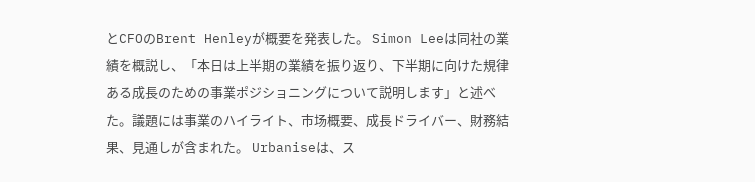とCFOのBrent Henleyが概要を発表した。 Simon Leeは同社の業績を概説し、「本日は上半期の業績を振り返り、下半期に向けた規律ある成長のための事業ポジショニングについて説明します」と述べた。議題には事業のハイライト、市场概要、成長ドライバー、財務結果、見通しが含まれた。 Urbaniseは、ス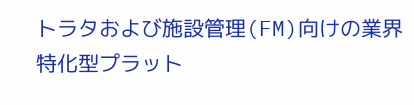トラタおよび施設管理(FM)向けの業界特化型プラット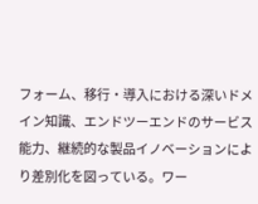フォーム、移行・導入における深いドメイン知識、エンドツーエンドのサービス能力、継続的な製品イノベーションにより差別化を図っている。ワー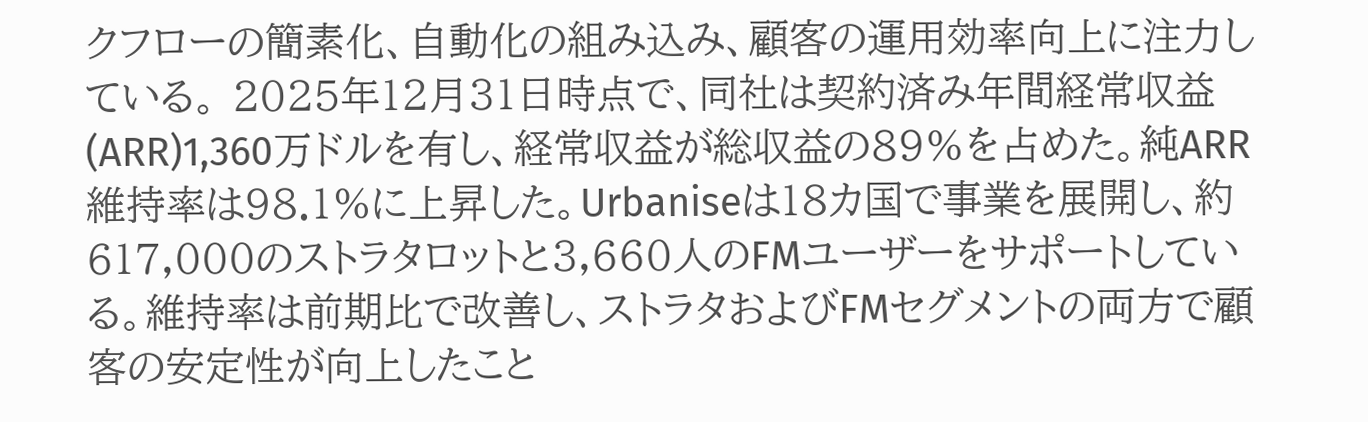クフローの簡素化、自動化の組み込み、顧客の運用効率向上に注力している。 2025年12月31日時点で、同社は契約済み年間経常収益(ARR)1,360万ドルを有し、経常収益が総収益の89%を占めた。純ARR維持率は98.1%に上昇した。Urbaniseは18カ国で事業を展開し、約617,000のストラタロットと3,660人のFMユーザーをサポートしている。維持率は前期比で改善し、ストラタおよびFMセグメントの両方で顧客の安定性が向上したこと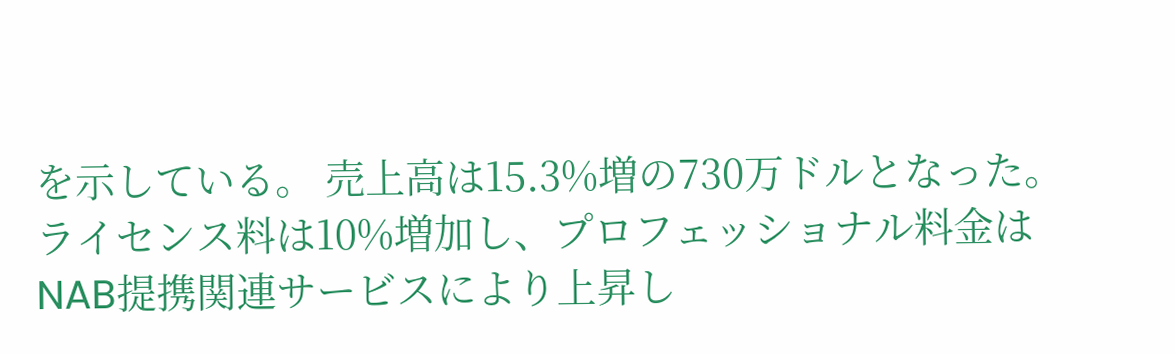を示している。 売上高は15.3%増の730万ドルとなった。ライセンス料は10%増加し、プロフェッショナル料金はNAB提携関連サービスにより上昇し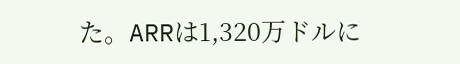た。ARRは1,320万ドルに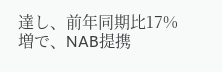達し、前年同期比17%増で、NAB提携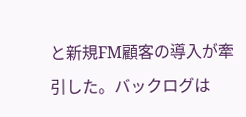と新規FM顧客の導入が牽引した。バックログは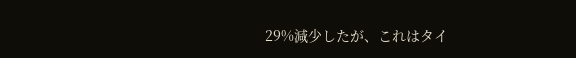29%減少したが、これはタイ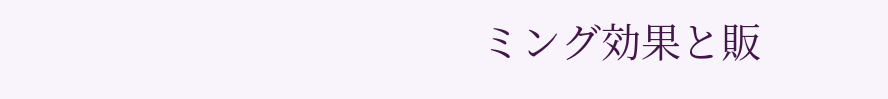ミング効果と販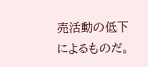売活動の低下によるものだ。